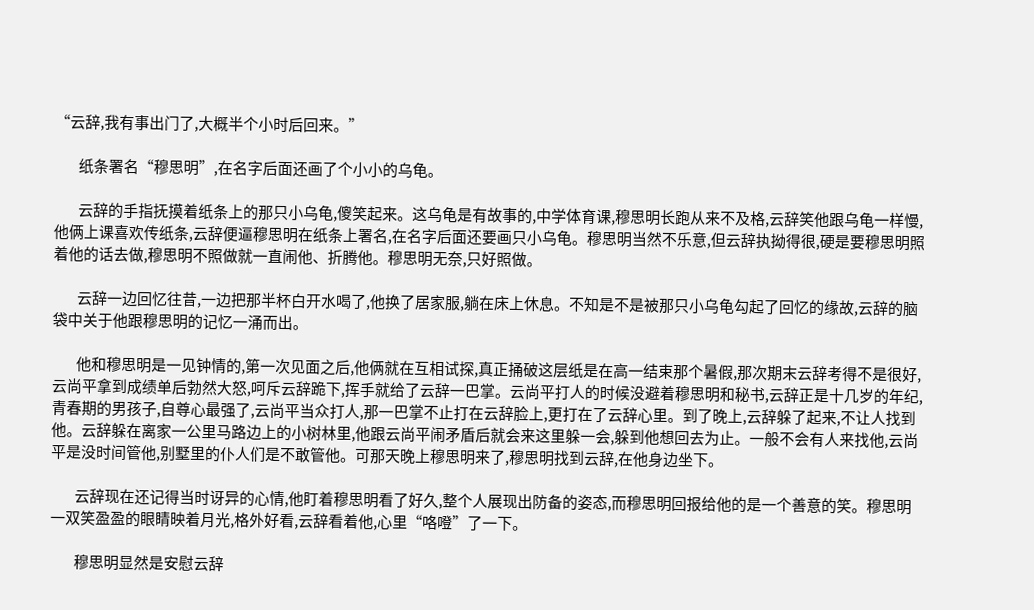“云辞,我有事出门了,大概半个小时后回来。”

        纸条署名“穆思明”,在名字后面还画了个小小的乌龟。

        云辞的手指抚摸着纸条上的那只小乌龟,傻笑起来。这乌龟是有故事的,中学体育课,穆思明长跑从来不及格,云辞笑他跟乌龟一样慢,他俩上课喜欢传纸条,云辞便逼穆思明在纸条上署名,在名字后面还要画只小乌龟。穆思明当然不乐意,但云辞执拗得很,硬是要穆思明照着他的话去做,穆思明不照做就一直闹他、折腾他。穆思明无奈,只好照做。

        云辞一边回忆往昔,一边把那半杯白开水喝了,他换了居家服,躺在床上休息。不知是不是被那只小乌龟勾起了回忆的缘故,云辞的脑袋中关于他跟穆思明的记忆一涌而出。

        他和穆思明是一见钟情的,第一次见面之后,他俩就在互相试探,真正捅破这层纸是在高一结束那个暑假,那次期末云辞考得不是很好,云尚平拿到成绩单后勃然大怒,呵斥云辞跪下,挥手就给了云辞一巴掌。云尚平打人的时候没避着穆思明和秘书,云辞正是十几岁的年纪,青春期的男孩子,自尊心最强了,云尚平当众打人,那一巴掌不止打在云辞脸上,更打在了云辞心里。到了晚上,云辞躲了起来,不让人找到他。云辞躲在离家一公里马路边上的小树林里,他跟云尚平闹矛盾后就会来这里躲一会,躲到他想回去为止。一般不会有人来找他,云尚平是没时间管他,别墅里的仆人们是不敢管他。可那天晚上穆思明来了,穆思明找到云辞,在他身边坐下。

        云辞现在还记得当时讶异的心情,他盯着穆思明看了好久,整个人展现出防备的姿态,而穆思明回报给他的是一个善意的笑。穆思明一双笑盈盈的眼睛映着月光,格外好看,云辞看着他,心里“咯噔”了一下。

        穆思明显然是安慰云辞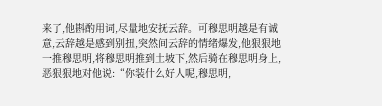来了,他斟酌用词,尽量地安抚云辞。可穆思明越是有诚意,云辞越是感到别扭,突然间云辞的情绪爆发,他狠狠地一推穆思明,将穆思明推到土坡下,然后骑在穆思明身上,恶狠狠地对他说:“你装什么好人呢,穆思明,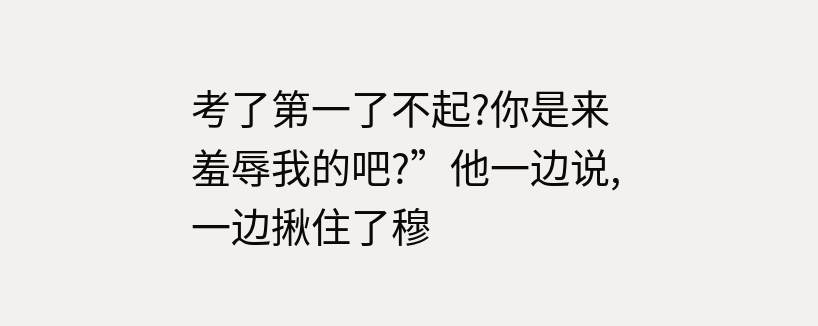考了第一了不起?你是来羞辱我的吧?”他一边说,一边揪住了穆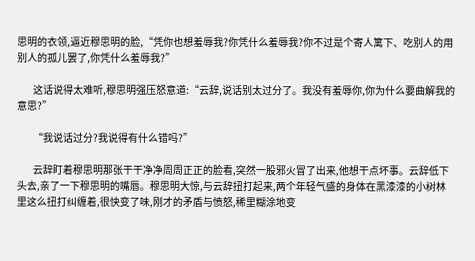思明的衣领,逼近穆思明的脸,“凭你也想羞辱我?你凭什么羞辱我?你不过是个寄人篱下、吃别人的用别人的孤儿罢了,你凭什么羞辱我?”

        这话说得太难听,穆思明强压怒意道:“云辞,说话别太过分了。我没有羞辱你,你为什么要曲解我的意思?”

        “我说话过分?我说得有什么错吗?”

        云辞盯着穆思明那张干干净净周周正正的脸看,突然一股邪火冒了出来,他想干点坏事。云辞低下头去,亲了一下穆思明的嘴唇。穆思明大惊,与云辞扭打起来,两个年轻气盛的身体在黑漆漆的小树林里这么扭打纠缠着,很快变了味,刚才的矛盾与愤怒,稀里糊涂地变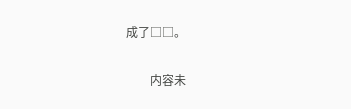成了□□。

        内容未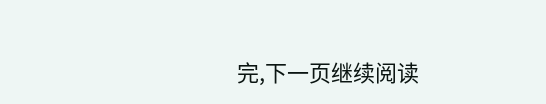完,下一页继续阅读